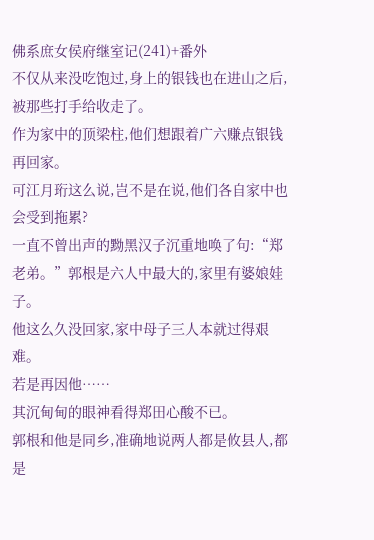佛系庶女侯府继室记(241)+番外
不仅从来没吃饱过,身上的银钱也在进山之后,被那些打手给收走了。
作为家中的顶梁柱,他们想跟着广六赚点银钱再回家。
可江月珩这么说,岂不是在说,他们各自家中也会受到拖累?
一直不曾出声的黝黑汉子沉重地唤了句:“郑老弟。”郭根是六人中最大的,家里有婆娘娃子。
他这么久没回家,家中母子三人本就过得艰难。
若是再因他……
其沉甸甸的眼神看得郑田心酸不已。
郭根和他是同乡,准确地说两人都是攸县人,都是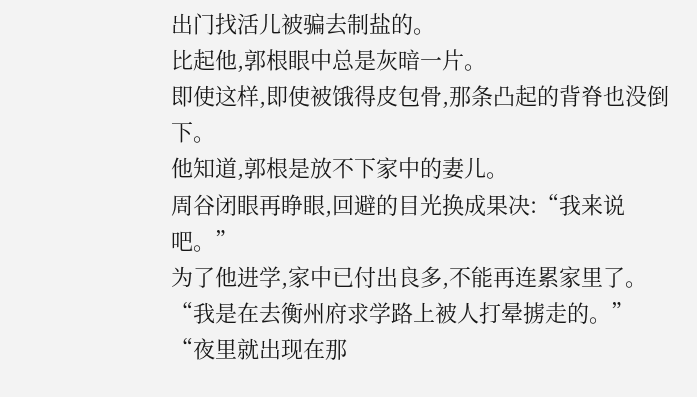出门找活儿被骗去制盐的。
比起他,郭根眼中总是灰暗一片。
即使这样,即使被饿得皮包骨,那条凸起的背脊也没倒下。
他知道,郭根是放不下家中的妻儿。
周谷闭眼再睁眼,回避的目光换成果决:“我来说吧。”
为了他进学,家中已付出良多,不能再连累家里了。
“我是在去衡州府求学路上被人打晕掳走的。”
“夜里就出现在那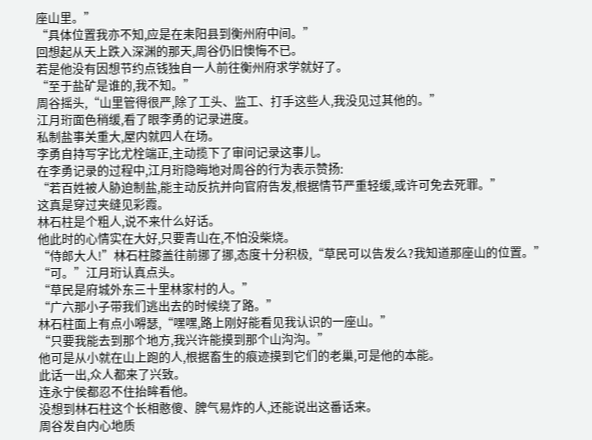座山里。”
“具体位置我亦不知,应是在耒阳县到衡州府中间。”
回想起从天上跌入深渊的那天,周谷仍旧懊悔不已。
若是他没有因想节约点钱独自一人前往衡州府求学就好了。
“至于盐矿是谁的,我不知。”
周谷摇头,“山里管得很严,除了工头、监工、打手这些人,我没见过其他的。”
江月珩面色稍缓,看了眼李勇的记录进度。
私制盐事关重大,屋内就四人在场。
李勇自持写字比尤栓端正,主动揽下了审问记录这事儿。
在李勇记录的过程中,江月珩隐晦地对周谷的行为表示赞扬:
“若百姓被人胁迫制盐,能主动反抗并向官府告发,根据情节严重轻缓,或许可免去死罪。”
这真是穿过夹缝见彩霞。
林石柱是个粗人,说不来什么好话。
他此时的心情实在大好,只要青山在,不怕没柴烧。
“侍郎大人!”林石柱膝盖往前挪了挪,态度十分积极,“草民可以告发么?我知道那座山的位置。”
“可。”江月珩认真点头。
“草民是府城外东三十里林家村的人。”
“广六那小子带我们逃出去的时候绕了路。”
林石柱面上有点小嘚瑟,“嘿嘿,路上刚好能看见我认识的一座山。”
“只要我能去到那个地方,我兴许能摸到那个山沟沟。”
他可是从小就在山上跑的人,根据畜生的痕迹摸到它们的老巢,可是他的本能。
此话一出,众人都来了兴致。
连永宁侯都忍不住抬眸看他。
没想到林石柱这个长相憨傻、脾气易炸的人,还能说出这番话来。
周谷发自内心地质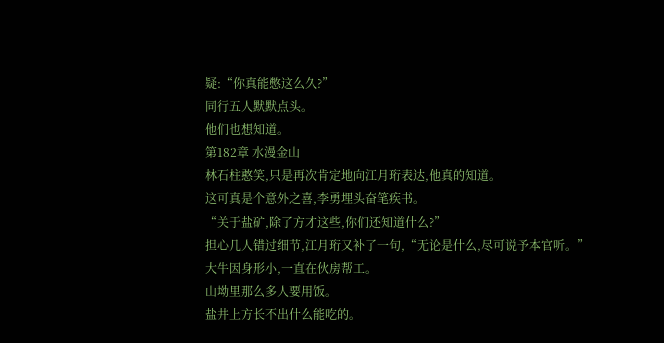疑:“你真能憋这么久?”
同行五人默默点头。
他们也想知道。
第182章 水漫金山
林石柱憨笑,只是再次肯定地向江月珩表达,他真的知道。
这可真是个意外之喜,李勇埋头奋笔疾书。
“关于盐矿,除了方才这些,你们还知道什么?”
担心几人错过细节,江月珩又补了一句,“无论是什么,尽可说予本官听。”
大牛因身形小,一直在伙房帮工。
山坳里那么多人要用饭。
盐井上方长不出什么能吃的。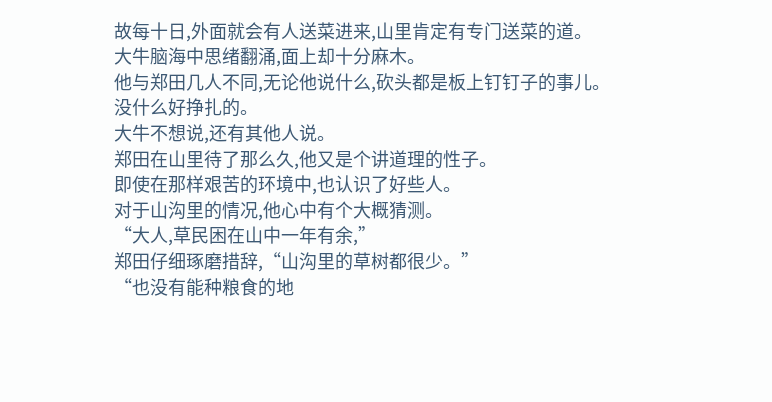故每十日,外面就会有人送菜进来,山里肯定有专门送菜的道。
大牛脑海中思绪翻涌,面上却十分麻木。
他与郑田几人不同,无论他说什么,砍头都是板上钉钉子的事儿。
没什么好挣扎的。
大牛不想说,还有其他人说。
郑田在山里待了那么久,他又是个讲道理的性子。
即使在那样艰苦的环境中,也认识了好些人。
对于山沟里的情况,他心中有个大概猜测。
“大人,草民困在山中一年有余,”
郑田仔细琢磨措辞,“山沟里的草树都很少。”
“也没有能种粮食的地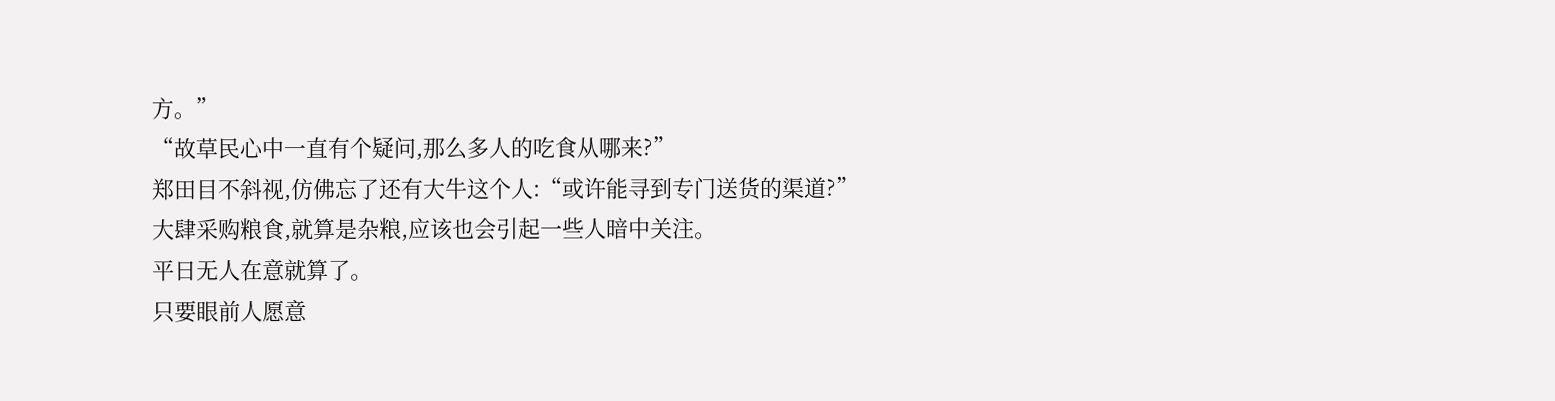方。”
“故草民心中一直有个疑问,那么多人的吃食从哪来?”
郑田目不斜视,仿佛忘了还有大牛这个人:“或许能寻到专门送货的渠道?”
大肆采购粮食,就算是杂粮,应该也会引起一些人暗中关注。
平日无人在意就算了。
只要眼前人愿意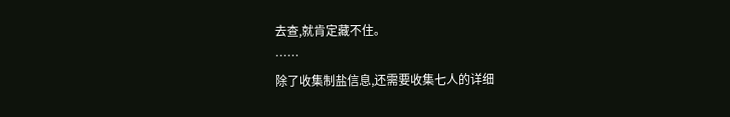去查,就肯定藏不住。
……
除了收集制盐信息,还需要收集七人的详细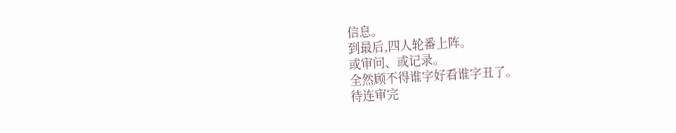信息。
到最后,四人轮番上阵。
或审问、或记录。
全然顾不得谁字好看谁字丑了。
待连审完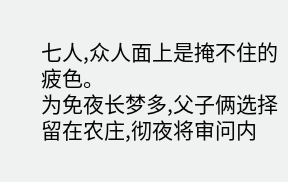七人,众人面上是掩不住的疲色。
为免夜长梦多,父子俩选择留在农庄,彻夜将审问内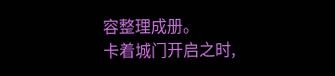容整理成册。
卡着城门开启之时,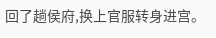回了趟侯府,换上官服转身进宫。